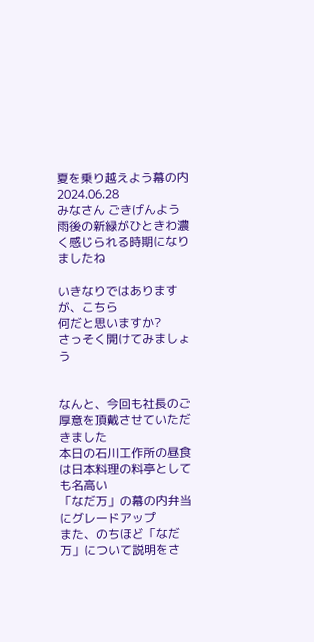夏を乗り越えよう幕の内
2024.06.28
みなさん ごきげんよう
雨後の新緑がひときわ濃く感じられる時期になりましたね

いきなりではありますが、こちら
何だと思いますか?
さっそく開けてみましょう


なんと、今回も社長のご厚意を頂戴させていただきました
本日の石川工作所の昼食は日本料理の料亭としても名高い
「なだ万」の幕の内弁当にグレードアップ
また、のちほど「なだ万」について説明をさ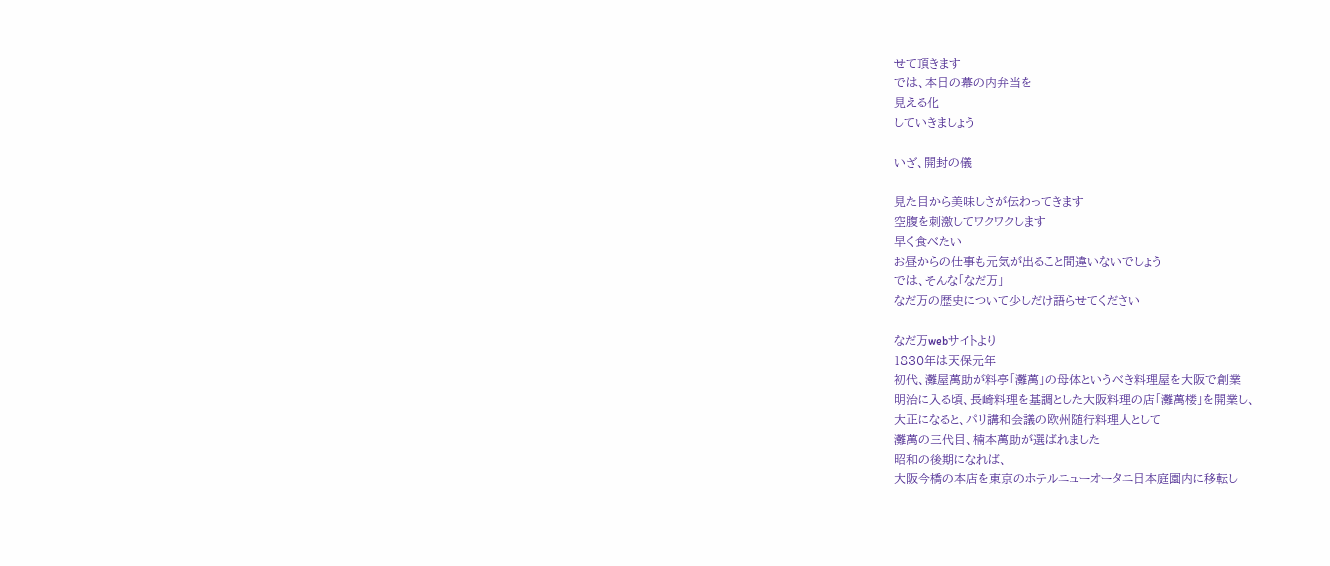せて頂きます
では、本日の幕の内弁当を
見える化
していきましょう

いざ、開封の儀

見た目から美味しさが伝わってきます
空腹を刺激してワクワクします
早く食べたい
お昼からの仕事も元気が出ること間違いないでしょう
では、そんな「なだ万」
なだ万の歴史について少しだけ語らせてください

なだ万webサイトより
1830年は天保元年
初代、灘屋萬助が料亭「灘萬」の母体というべき料理屋を大阪で創業
明治に入る頃、長崎料理を基調とした大阪料理の店「灘萬楼」を開業し、
大正になると、パリ講和会議の欧州随行料理人として
灘萬の三代目、楠本萬助が選ばれました
昭和の後期になれば、
大阪今橋の本店を東京のホテルニューオータニ日本庭園内に移転し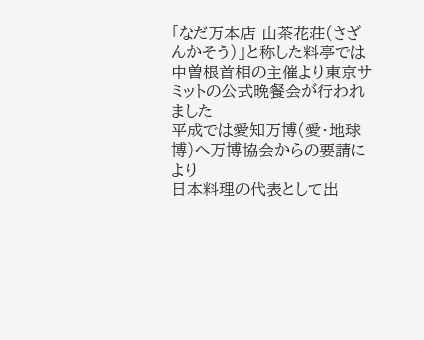「なだ万本店 山茶花荘(さざんかそう)」と称した料亭では
中曽根首相の主催より東京サミットの公式晩餐会が行われました
平成では愛知万博(愛・地球博)へ万博協会からの要請により
日本料理の代表として出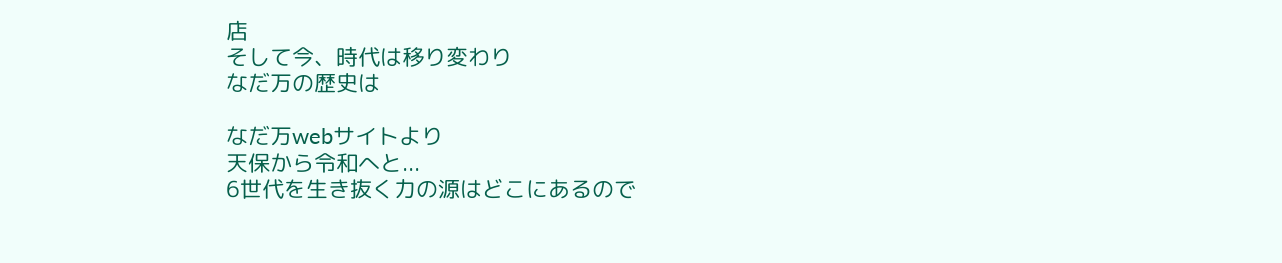店
そして今、時代は移り変わり
なだ万の歴史は

なだ万webサイトより
天保から令和へと...
6世代を生き抜く力の源はどこにあるので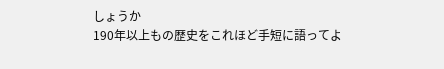しょうか
190年以上もの歴史をこれほど手短に語ってよ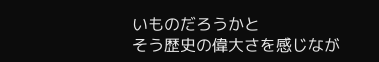いものだろうかと
そう歴史の偉大さを感じなが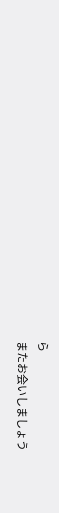ら
またお会いしましょう